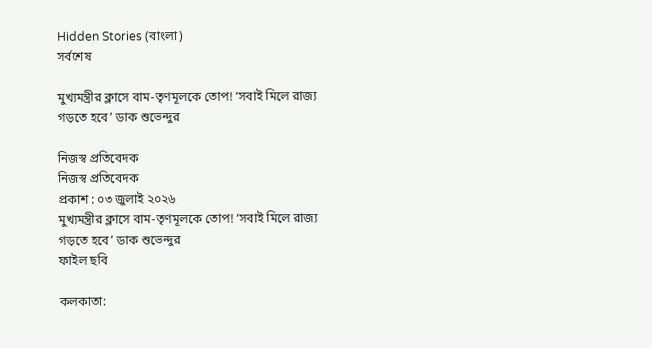Hidden Stories (বাংলা)
সর্বশেষ

মুখ্যমন্ত্রীর ক্লাসে বাম-তৃণমূলকে তোপ! ‘সবাই মিলে রাজ্য গড়তে হবে’ ডাক শুভেন্দুর

নিজস্ব প্রতিবেদক
নিজস্ব প্রতিবেদক
প্রকাশ : ০৩ জুলাই ২০২৬
মুখ্যমন্ত্রীর ক্লাসে বাম-তৃণমূলকে তোপ! ‘সবাই মিলে রাজ্য গড়তে হবে’ ডাক শুভেন্দুর
ফাইল ছবি

কলকাতা: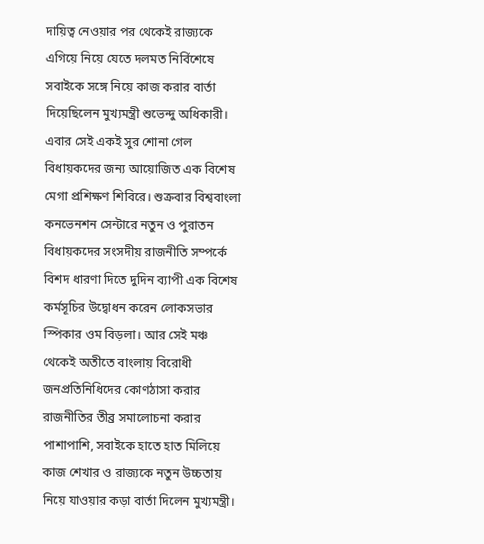দায়িত্ব নেওয়ার পর থেকেই রাজ্যকে এগিয়ে নিয়ে যেতে দলমত নির্বিশেষে সবাইকে সঙ্গে নিয়ে কাজ করার বার্তা দিয়েছিলেন মুখ্যমন্ত্রী শুভেন্দু অধিকারী। এবার সেই একই সুর শোনা গেল বিধায়কদের জন্য আয়োজিত এক বিশেষ মেগা প্রশিক্ষণ শিবিরে। শুক্রবার বিশ্ববাংলা কনভেনশন সেন্টারে নতুন ও পুরাতন বিধায়কদের সংসদীয় রাজনীতি সম্পর্কে বিশদ ধারণা দিতে দুদিন ব্যাপী এক বিশেষ কর্মসূচির উদ্বোধন করেন লোকসভার স্পিকার ওম বিড়লা। আর সেই মঞ্চ থেকেই অতীতে বাংলায় বিরোধী জনপ্রতিনিধিদের কোণঠাসা করার রাজনীতির তীব্র সমালোচনা করার পাশাপাশি, সবাইকে হাতে হাত মিলিয়ে কাজ শেখার ও রাজ্যকে নতুন উচ্চতায় নিয়ে যাওয়ার কড়া বার্তা দিলেন মুখ্যমন্ত্রী।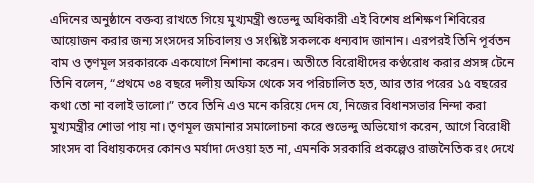এদিনের অনুষ্ঠানে বক্তব্য রাখতে গিয়ে মুখ্যমন্ত্রী শুভেন্দু অধিকারী এই বিশেষ প্রশিক্ষণ শিবিরের আয়োজন করার জন্য সংসদের সচিবালয় ও সংশ্লিষ্ট সকলকে ধন্যবাদ জানান। এরপরই তিনি পূর্বতন বাম ও তৃণমূল সরকারকে একযোগে নিশানা করেন। অতীতে বিরোধীদের কণ্ঠরোধ করার প্রসঙ্গ টেনে তিনি বলেন, “প্রথমে ৩৪ বছরে দলীয় অফিস থেকে সব পরিচালিত হত, আর তার পরের ১৫ বছরের কথা তো না বলাই ভালো।” তবে তিনি এও মনে করিয়ে দেন যে, নিজের বিধানসভার নিন্দা করা মুখ্যমন্ত্রীর শোভা পায় না। তৃণমূল জমানার সমালোচনা করে শুভেন্দু অভিযোগ করেন, আগে বিরোধী সাংসদ বা বিধায়কদের কোনও মর্যাদা দেওয়া হত না, এমনকি সরকারি প্রকল্পেও রাজনৈতিক রং দেখে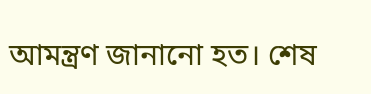আমন্ত্রণ জানানো হত। শেষ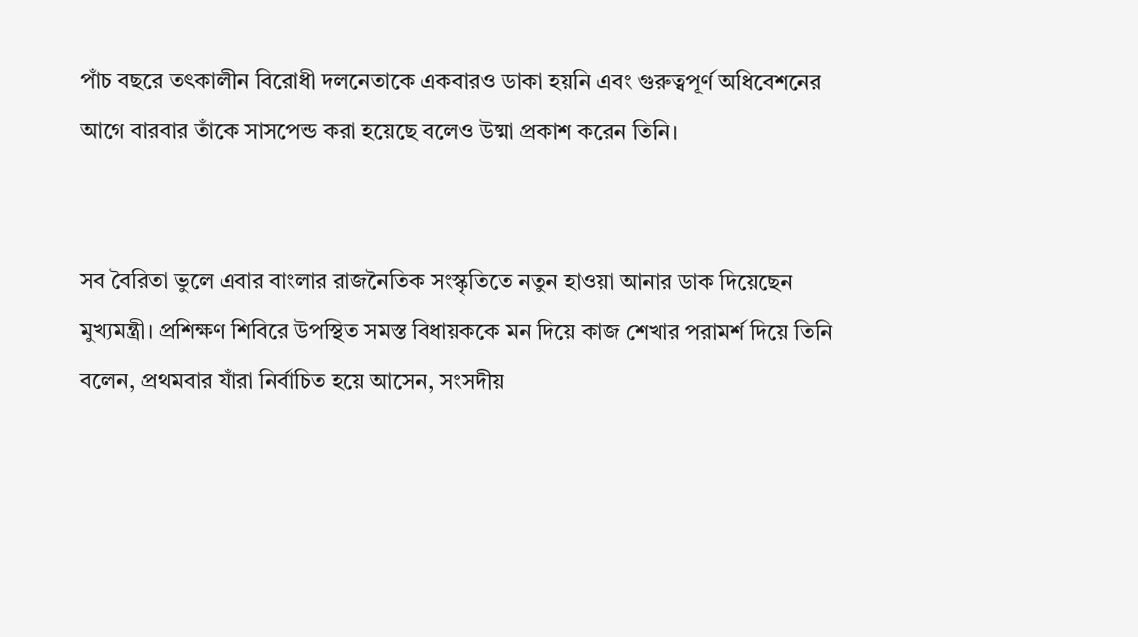পাঁচ বছরে তৎকালীন বিরোধী দলনেতাকে একবারও ডাকা হয়নি এবং গুরুত্বপূর্ণ অধিবেশনের আগে বারবার তাঁকে সাসপেন্ড করা হয়েছে বলেও উষ্মা প্রকাশ করেন তিনি।


সব বৈরিতা ভুলে এবার বাংলার রাজনৈতিক সংস্কৃতিতে নতুন হাওয়া আনার ডাক দিয়েছেন মুখ্যমন্ত্রী। প্রশিক্ষণ শিবিরে উপস্থিত সমস্ত বিধায়ককে মন দিয়ে কাজ শেখার পরামর্শ দিয়ে তিনি বলেন, প্রথমবার যাঁরা নির্বাচিত হয়ে আসেন, সংসদীয়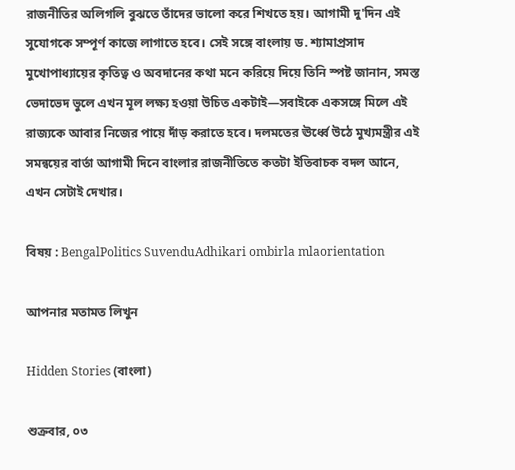রাজনীতির অলিগলি বুঝতে তাঁদের ভালো করে শিখতে হয়। আগামী দু'দিন এই সুযোগকে সম্পূর্ণ কাজে লাগাতে হবে। সেই সঙ্গে বাংলায় ড. শ্যামাপ্রসাদ মুখোপাধ্যায়ের কৃতিত্ব ও অবদানের কথা মনে করিয়ে দিয়ে তিনি স্পষ্ট জানান, সমস্ত ভেদাভেদ ভুলে এখন মূল লক্ষ্য হওয়া উচিত একটাই—সবাইকে একসঙ্গে মিলে এই রাজ্যকে আবার নিজের পায়ে দাঁড় করাতে হবে। দলমতের ঊর্ধ্বে উঠে মুখ্যমন্ত্রীর এই সমন্বয়ের বার্তা আগামী দিনে বাংলার রাজনীতিতে কতটা ইতিবাচক বদল আনে, এখন সেটাই দেখার।

বিষয় : BengalPolitics SuvenduAdhikari ombirla mlaorientation

আপনার মতামত লিখুন

Hidden Stories (বাংলা)

শুক্রবার, ০৩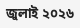জুলাই ২০২৬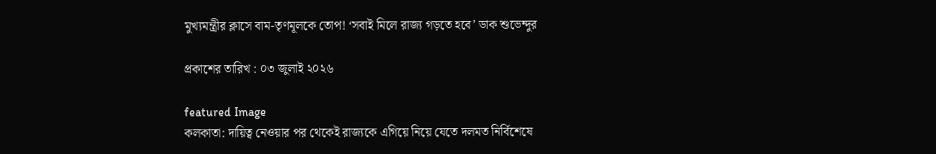মুখ্যমন্ত্রীর ক্লাসে বাম-তৃণমূলকে তোপ! ‘সবাই মিলে রাজ্য গড়তে হবে’ ডাক শুভেন্দুর

প্রকাশের তারিখ : ০৩ জুলাই ২০২৬

featured Image
কলকাতা: দায়িত্ব নেওয়ার পর থেকেই রাজ্যকে এগিয়ে নিয়ে যেতে দলমত নির্বিশেষে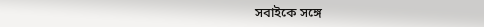সবাইকে সঙ্গে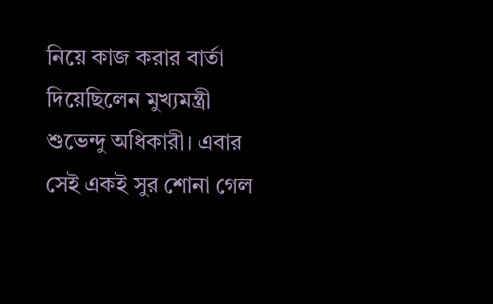নিয়ে কাজ করার বার্তা দিয়েছিলেন মুখ্যমন্ত্রী শুভেন্দু অধিকারী। এবার সেই একই সুর শোনা গেল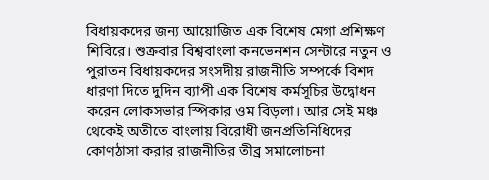বিধায়কদের জন্য আয়োজিত এক বিশেষ মেগা প্রশিক্ষণ শিবিরে। শুক্রবার বিশ্ববাংলা কনভেনশন সেন্টারে নতুন ও পুরাতন বিধায়কদের সংসদীয় রাজনীতি সম্পর্কে বিশদ ধারণা দিতে দুদিন ব্যাপী এক বিশেষ কর্মসূচির উদ্বোধন করেন লোকসভার স্পিকার ওম বিড়লা। আর সেই মঞ্চ থেকেই অতীতে বাংলায় বিরোধী জনপ্রতিনিধিদের কোণঠাসা করার রাজনীতির তীব্র সমালোচনা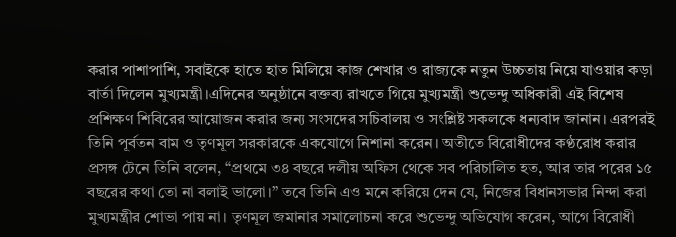করার পাশাপাশি, সবাইকে হাতে হাত মিলিয়ে কাজ শেখার ও রাজ্যকে নতুন উচ্চতায় নিয়ে যাওয়ার কড়া বার্তা দিলেন মুখ্যমন্ত্রী।এদিনের অনুষ্ঠানে বক্তব্য রাখতে গিয়ে মুখ্যমন্ত্রী শুভেন্দু অধিকারী এই বিশেষ প্রশিক্ষণ শিবিরের আয়োজন করার জন্য সংসদের সচিবালয় ও সংশ্লিষ্ট সকলকে ধন্যবাদ জানান। এরপরই তিনি পূর্বতন বাম ও তৃণমূল সরকারকে একযোগে নিশানা করেন। অতীতে বিরোধীদের কণ্ঠরোধ করার প্রসঙ্গ টেনে তিনি বলেন, “প্রথমে ৩৪ বছরে দলীয় অফিস থেকে সব পরিচালিত হত, আর তার পরের ১৫ বছরের কথা তো না বলাই ভালো।” তবে তিনি এও মনে করিয়ে দেন যে, নিজের বিধানসভার নিন্দা করা মুখ্যমন্ত্রীর শোভা পায় না। তৃণমূল জমানার সমালোচনা করে শুভেন্দু অভিযোগ করেন, আগে বিরোধী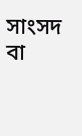সাংসদ বা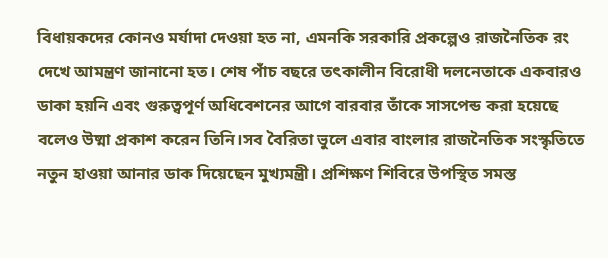বিধায়কদের কোনও মর্যাদা দেওয়া হত না, এমনকি সরকারি প্রকল্পেও রাজনৈতিক রং দেখে আমন্ত্রণ জানানো হত। শেষ পাঁচ বছরে তৎকালীন বিরোধী দলনেতাকে একবারও ডাকা হয়নি এবং গুরুত্বপূর্ণ অধিবেশনের আগে বারবার তাঁকে সাসপেন্ড করা হয়েছে বলেও উষ্মা প্রকাশ করেন তিনি।সব বৈরিতা ভুলে এবার বাংলার রাজনৈতিক সংস্কৃতিতে নতুন হাওয়া আনার ডাক দিয়েছেন মুখ্যমন্ত্রী। প্রশিক্ষণ শিবিরে উপস্থিত সমস্ত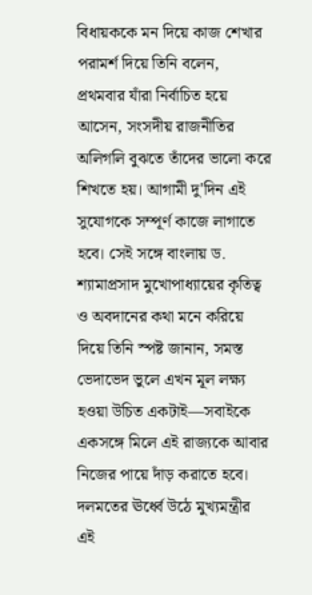বিধায়ককে মন দিয়ে কাজ শেখার পরামর্শ দিয়ে তিনি বলেন, প্রথমবার যাঁরা নির্বাচিত হয়ে আসেন, সংসদীয় রাজনীতির অলিগলি বুঝতে তাঁদের ভালো করে শিখতে হয়। আগামী দু'দিন এই সুযোগকে সম্পূর্ণ কাজে লাগাতে হবে। সেই সঙ্গে বাংলায় ড. শ্যামাপ্রসাদ মুখোপাধ্যায়ের কৃতিত্ব ও অবদানের কথা মনে করিয়ে দিয়ে তিনি স্পষ্ট জানান, সমস্ত ভেদাভেদ ভুলে এখন মূল লক্ষ্য হওয়া উচিত একটাই—সবাইকে একসঙ্গে মিলে এই রাজ্যকে আবার নিজের পায়ে দাঁড় করাতে হবে। দলমতের ঊর্ধ্বে উঠে মুখ্যমন্ত্রীর এই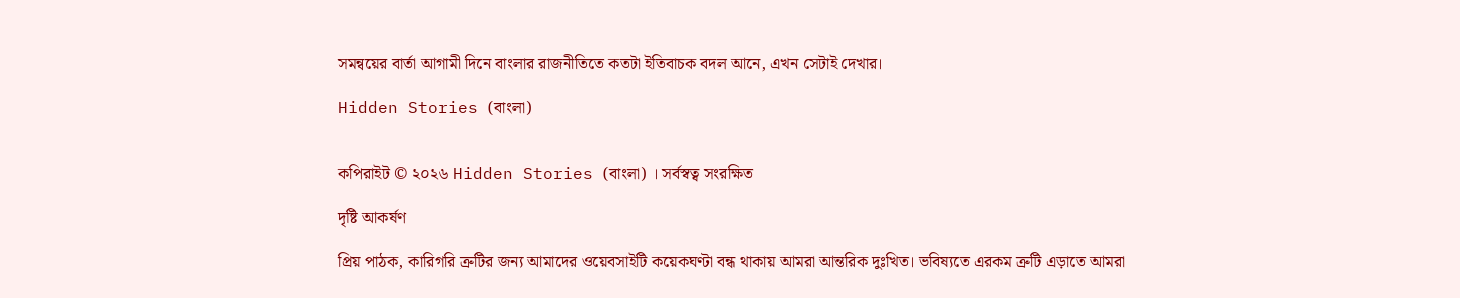সমন্বয়ের বার্তা আগামী দিনে বাংলার রাজনীতিতে কতটা ইতিবাচক বদল আনে, এখন সেটাই দেখার।

Hidden Stories (বাংলা)


কপিরাইট © ২০২৬ Hidden Stories (বাংলা) । সর্বস্বত্ব সংরক্ষিত

দৃষ্টি আকর্ষণ

প্রিয় পাঠক, কারিগরি ত্রুটির জন্য আমাদের ওয়েবসাইটি কয়েকঘণ্টা বন্ধ থাকায় আমরা আন্তরিক দুঃখিত। ভবিষ্যতে এরকম ত্রুটি এড়াতে আমরা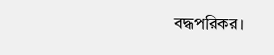বদ্ধপরিকর।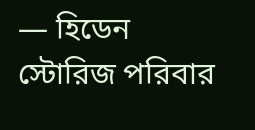— হিডেন স্টোরিজ পরিবার